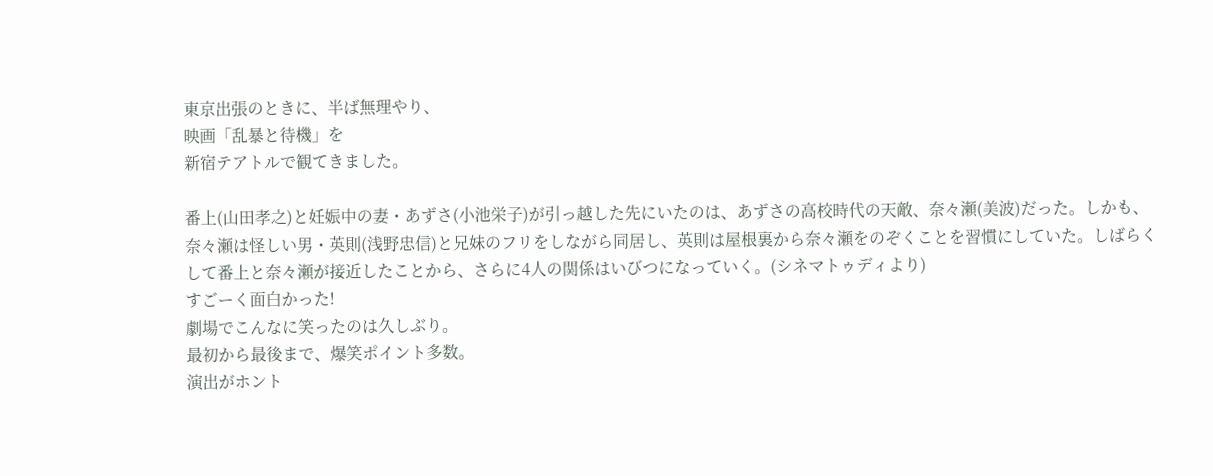東京出張のときに、半ば無理やり、
映画「乱暴と待機」を
新宿テアトルで観てきました。

番上(山田孝之)と妊娠中の妻・あずさ(小池栄子)が引っ越した先にいたのは、あずさの高校時代の天敵、奈々瀬(美波)だった。しかも、奈々瀬は怪しい男・英則(浅野忠信)と兄妹のフリをしながら同居し、英則は屋根裏から奈々瀬をのぞくことを習慣にしていた。しばらくして番上と奈々瀬が接近したことから、さらに4人の関係はいびつになっていく。(シネマトゥディより)
すごーく面白かった!
劇場でこんなに笑ったのは久しぶり。
最初から最後まで、爆笑ポイント多数。
演出がホント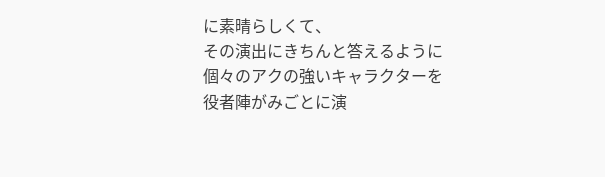に素晴らしくて、
その演出にきちんと答えるように
個々のアクの強いキャラクターを
役者陣がみごとに演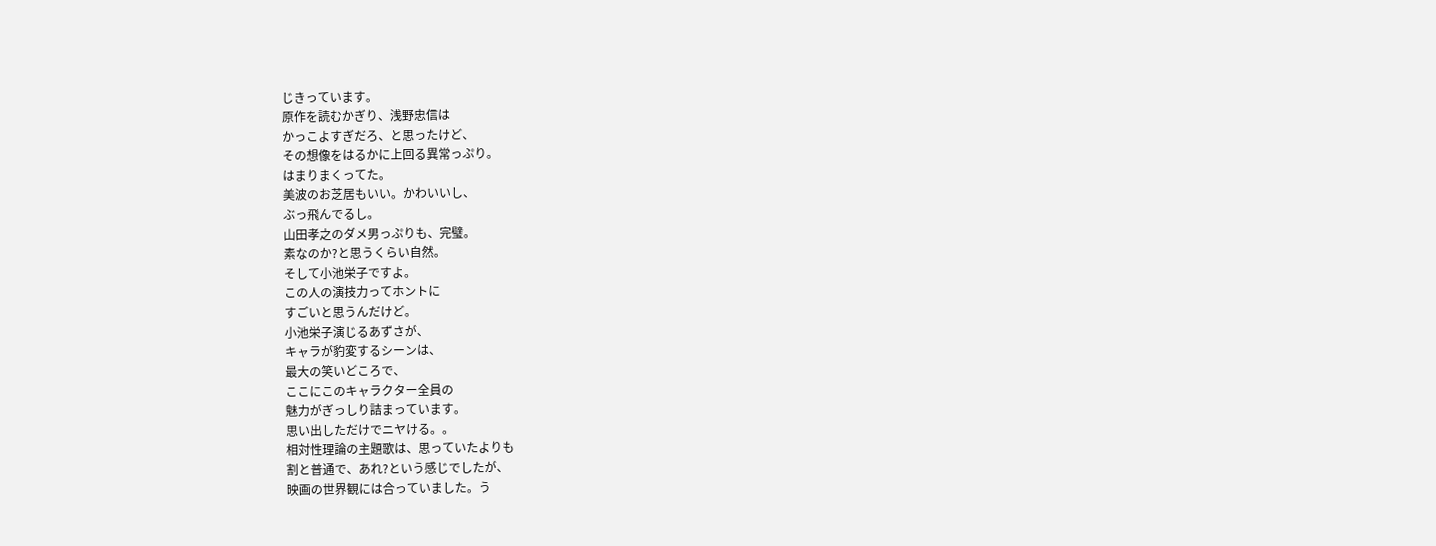じきっています。
原作を読むかぎり、浅野忠信は
かっこよすぎだろ、と思ったけど、
その想像をはるかに上回る異常っぷり。
はまりまくってた。
美波のお芝居もいい。かわいいし、
ぶっ飛んでるし。
山田孝之のダメ男っぷりも、完璧。
素なのか?と思うくらい自然。
そして小池栄子ですよ。
この人の演技力ってホントに
すごいと思うんだけど。
小池栄子演じるあずさが、
キャラが豹変するシーンは、
最大の笑いどころで、
ここにこのキャラクター全員の
魅力がぎっしり詰まっています。
思い出しただけでニヤける。。
相対性理論の主題歌は、思っていたよりも
割と普通で、あれ?という感じでしたが、
映画の世界観には合っていました。う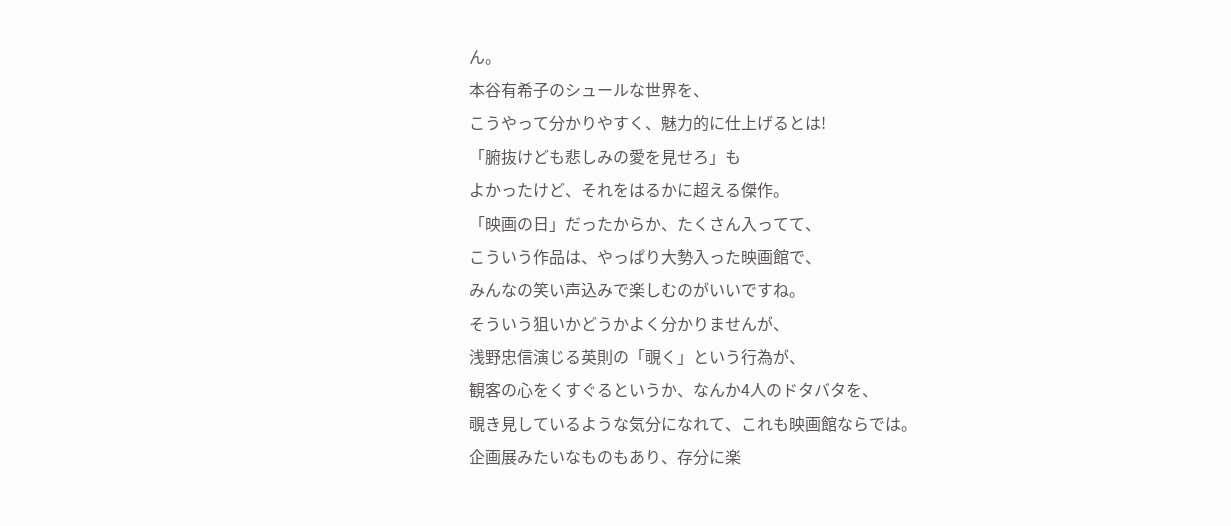ん。
本谷有希子のシュールな世界を、
こうやって分かりやすく、魅力的に仕上げるとは!
「腑抜けども悲しみの愛を見せろ」も
よかったけど、それをはるかに超える傑作。
「映画の日」だったからか、たくさん入ってて、
こういう作品は、やっぱり大勢入った映画館で、
みんなの笑い声込みで楽しむのがいいですね。
そういう狙いかどうかよく分かりませんが、
浅野忠信演じる英則の「覗く」という行為が、
観客の心をくすぐるというか、なんか4人のドタバタを、
覗き見しているような気分になれて、これも映画館ならでは。
企画展みたいなものもあり、存分に楽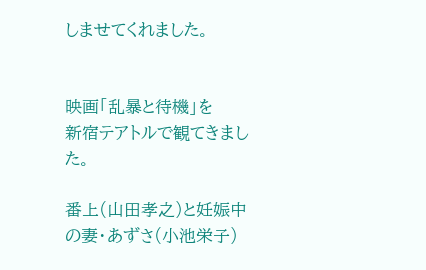しませてくれました。


映画「乱暴と待機」を
新宿テアトルで観てきました。

番上(山田孝之)と妊娠中の妻・あずさ(小池栄子)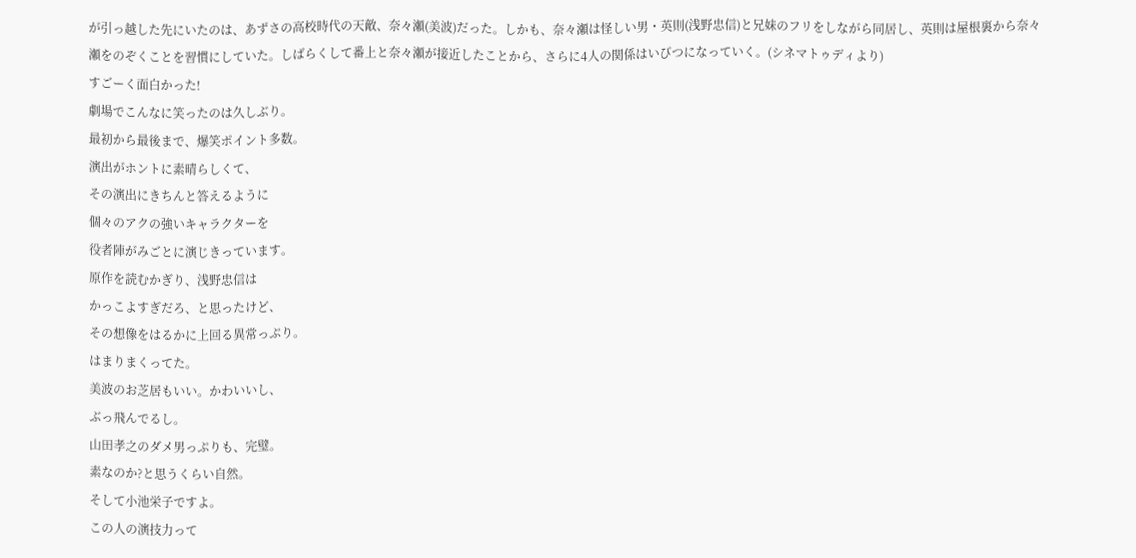が引っ越した先にいたのは、あずさの高校時代の天敵、奈々瀬(美波)だった。しかも、奈々瀬は怪しい男・英則(浅野忠信)と兄妹のフリをしながら同居し、英則は屋根裏から奈々瀬をのぞくことを習慣にしていた。しばらくして番上と奈々瀬が接近したことから、さらに4人の関係はいびつになっていく。(シネマトゥディより)
すごーく面白かった!
劇場でこんなに笑ったのは久しぶり。
最初から最後まで、爆笑ポイント多数。
演出がホントに素晴らしくて、
その演出にきちんと答えるように
個々のアクの強いキャラクターを
役者陣がみごとに演じきっています。
原作を読むかぎり、浅野忠信は
かっこよすぎだろ、と思ったけど、
その想像をはるかに上回る異常っぷり。
はまりまくってた。
美波のお芝居もいい。かわいいし、
ぶっ飛んでるし。
山田孝之のダメ男っぷりも、完璧。
素なのか?と思うくらい自然。
そして小池栄子ですよ。
この人の演技力って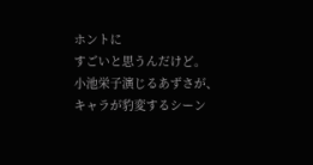ホントに
すごいと思うんだけど。
小池栄子演じるあずさが、
キャラが豹変するシーン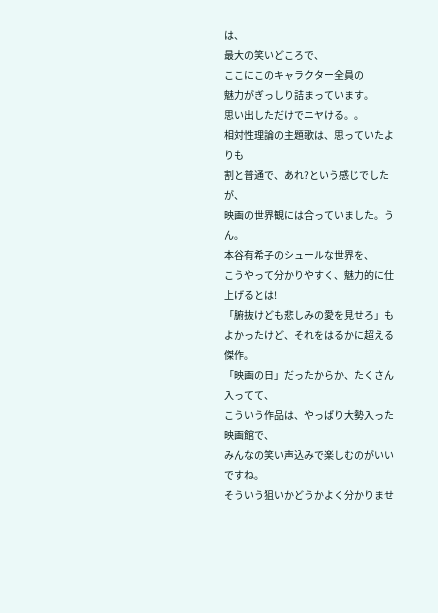は、
最大の笑いどころで、
ここにこのキャラクター全員の
魅力がぎっしり詰まっています。
思い出しただけでニヤける。。
相対性理論の主題歌は、思っていたよりも
割と普通で、あれ?という感じでしたが、
映画の世界観には合っていました。うん。
本谷有希子のシュールな世界を、
こうやって分かりやすく、魅力的に仕上げるとは!
「腑抜けども悲しみの愛を見せろ」も
よかったけど、それをはるかに超える傑作。
「映画の日」だったからか、たくさん入ってて、
こういう作品は、やっぱり大勢入った映画館で、
みんなの笑い声込みで楽しむのがいいですね。
そういう狙いかどうかよく分かりませ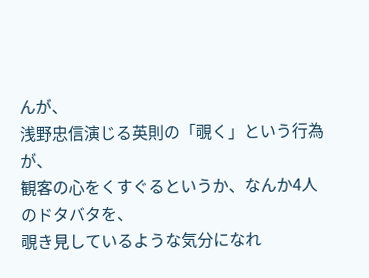んが、
浅野忠信演じる英則の「覗く」という行為が、
観客の心をくすぐるというか、なんか4人のドタバタを、
覗き見しているような気分になれ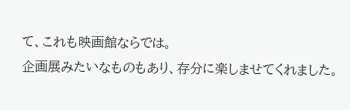て、これも映画館ならでは。
企画展みたいなものもあり、存分に楽しませてくれました。